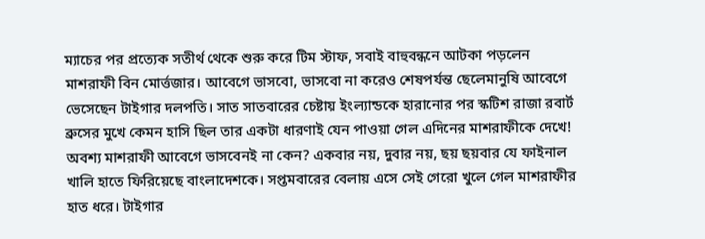ম্যাচের পর প্রত্যেক সতীর্থ থেকে শুরু করে টিম স্টাফ, সবাই বাহুবন্ধনে আটকা পড়লেন মাশরাফী বিন মোর্ত্তজার। আবেগে ভাসবো, ভাসবো না করেও শেষপর্যন্ত ছেলেমানুষি আবেগে ভেসেছেন টাইগার দলপতি। সাত সাতবারের চেষ্টায় ইংল্যান্ডকে হারানোর পর স্কটিশ রাজা রবার্ট ব্রুসের মুখে কেমন হাসি ছিল তার একটা ধারণাই যেন পাওয়া গেল এদিনের মাশরাফীকে দেখে!
অবশ্য মাশরাফী আবেগে ভাসবেনই না কেন? একবার নয়, দুবার নয়, ছয় ছয়বার যে ফাইনাল খালি হাতে ফিরিয়েছে বাংলাদেশকে। সপ্তমবারের বেলায় এসে সেই গেরো খুলে গেল মাশরাফীর হাত ধরে। টাইগার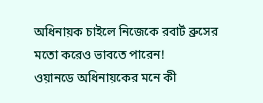অধিনায়ক চাইলে নিজেকে রবার্ট ব্রুসের মতো করেও ভাবতে পারেন!
ওয়ানডে অধিনায়কের মনে কী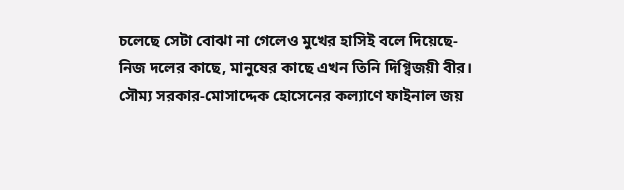চলেছে সেটা বোঝা না গেলেও মুখের হাসিই বলে দিয়েছে- নিজ দলের কাছে, মানুষের কাছে এখন তিনি দিগ্বিজয়ী বীর। সৌম্য সরকার-মোসাদ্দেক হোসেনের কল্যাণে ফাইনাল জয়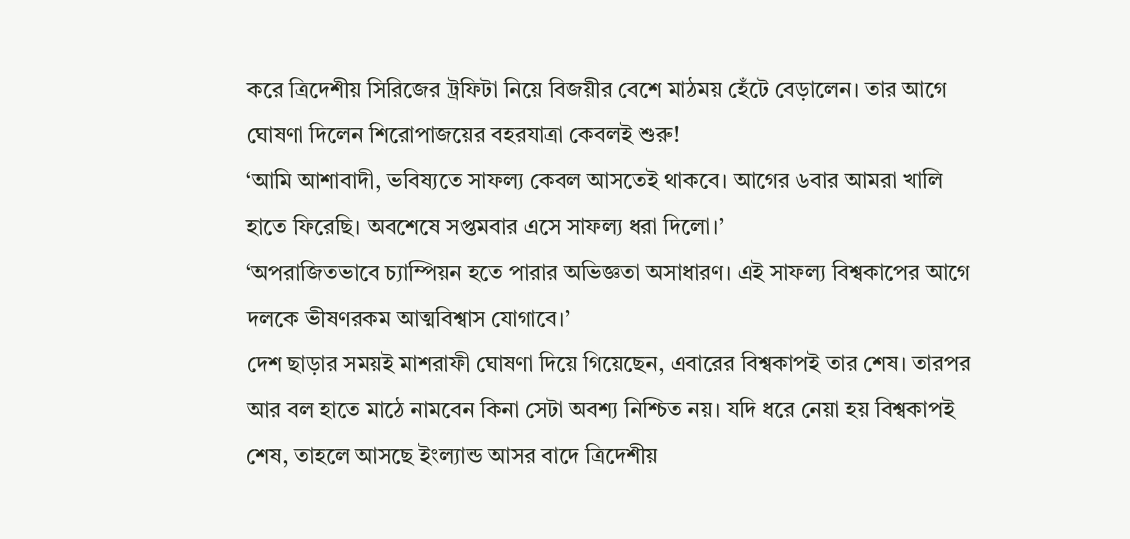করে ত্রিদেশীয় সিরিজের ট্রফিটা নিয়ে বিজয়ীর বেশে মাঠময় হেঁটে বেড়ালেন। তার আগে ঘোষণা দিলেন শিরোপাজয়ের বহরযাত্রা কেবলই শুরু!
‘আমি আশাবাদী, ভবিষ্যতে সাফল্য কেবল আসতেই থাকবে। আগের ৬বার আমরা খালি হাতে ফিরেছি। অবশেষে সপ্তমবার এসে সাফল্য ধরা দিলো।’
‘অপরাজিতভাবে চ্যাম্পিয়ন হতে পারার অভিজ্ঞতা অসাধারণ। এই সাফল্য বিশ্বকাপের আগে দলকে ভীষণরকম আত্মবিশ্বাস যোগাবে।’
দেশ ছাড়ার সময়ই মাশরাফী ঘোষণা দিয়ে গিয়েছেন, এবারের বিশ্বকাপই তার শেষ। তারপর আর বল হাতে মাঠে নামবেন কিনা সেটা অবশ্য নিশ্চিত নয়। যদি ধরে নেয়া হয় বিশ্বকাপই শেষ, তাহলে আসছে ইংল্যান্ড আসর বাদে ত্রিদেশীয়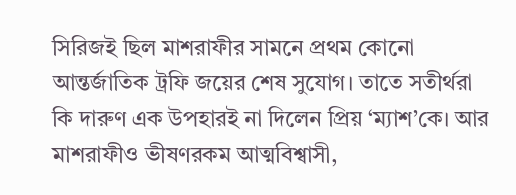সিরিজই ছিল মাশরাফীর সামনে প্রথম কোনো আন্তর্জাতিক ট্রফি জয়ের শেষ সুযোগ। তাতে সতীর্থরা কি দারুণ এক উপহারই না দিলেন প্রিয় ‘ম্যাশ’কে। আর মাশরাফীও ভীষণরকম আত্মবিশ্বাসী,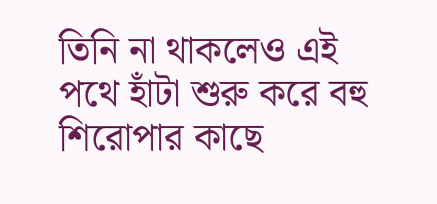তিনি না থাকলেও এই পথে হাঁটা শুরু করে বহু শিরোপার কাছে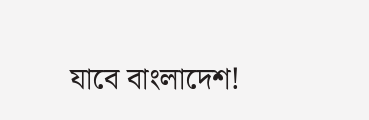যাবে বাংলাদেশ!